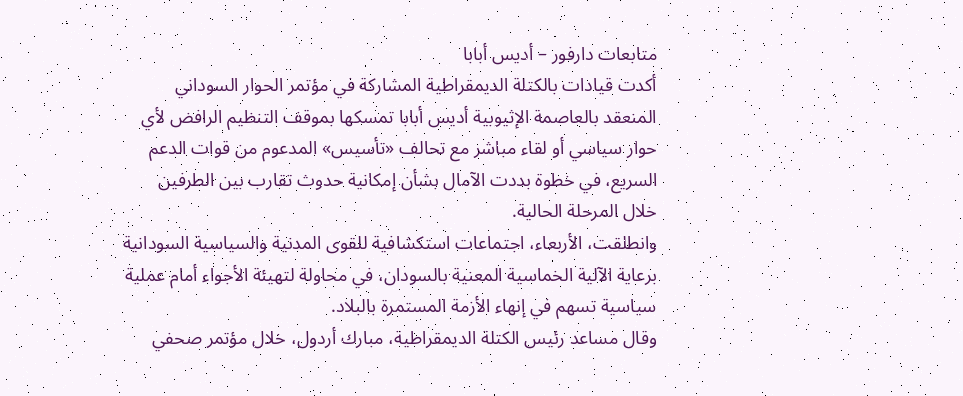متابعات دارفور – أديس أبابا
أكدت قيادات بالكتلة الديمقراطية المشاركة في مؤتمر الحوار السوداني المنعقد بالعاصمة الإثيوبية أديس أبابا تمسكها بموقف التنظيم الرافض لأي حوار سياسي أو لقاء مباشر مع تحالف «تأسيس» المدعوم من قوات الدعم السريع، في خطوة بددت الآمال بشأن إمكانية حدوث تقارب بين الطرفين خلال المرحلة الحالية.
وانطلقت، الأربعاء، اجتماعات استكشافية للقوى المدنية والسياسية السودانية برعاية الآلية الخماسية المعنية بالسودان، في محاولة لتهيئة الأجواء أمام عملية سياسية تسهم في إنهاء الأزمة المستمرة بالبلاد.
وقال مساعد رئيس الكتلة الديمقراطية، مبارك أردول، خلال مؤتمر صحفي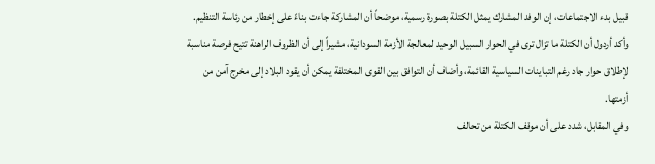قبيل بدء الاجتماعات، إن الوفد المشارك يمثل الكتلة بصورة رسمية، موضحاً أن المشاركة جاءت بناءً على إخطار من رئاسة التنظيم.
وأكد أردول أن الكتلة ما تزال ترى في الحوار السبيل الوحيد لمعالجة الأزمة السودانية، مشيراً إلى أن الظروف الراهنة تتيح فرصة مناسبة لإطلاق حوار جاد رغم التباينات السياسية القائمة، وأضاف أن التوافق بين القوى المختلفة يمكن أن يقود البلاد إلى مخرج آمن من أزمتها.
وفي المقابل، شدد على أن موقف الكتلة من تحالف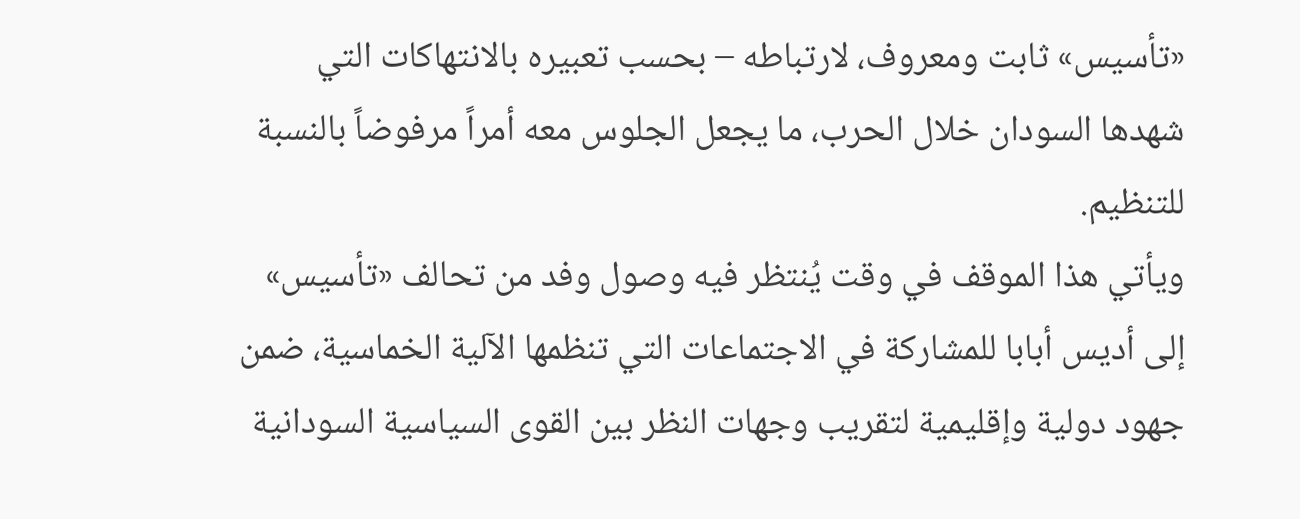«تأسيس» ثابت ومعروف، لارتباطه – بحسب تعبيره بالانتهاكات التي شهدها السودان خلال الحرب، ما يجعل الجلوس معه أمراً مرفوضاً بالنسبة للتنظيم.
ويأتي هذا الموقف في وقت يُنتظر فيه وصول وفد من تحالف «تأسيس» إلى أديس أبابا للمشاركة في الاجتماعات التي تنظمها الآلية الخماسية، ضمن جهود دولية وإقليمية لتقريب وجهات النظر بين القوى السياسية السودانية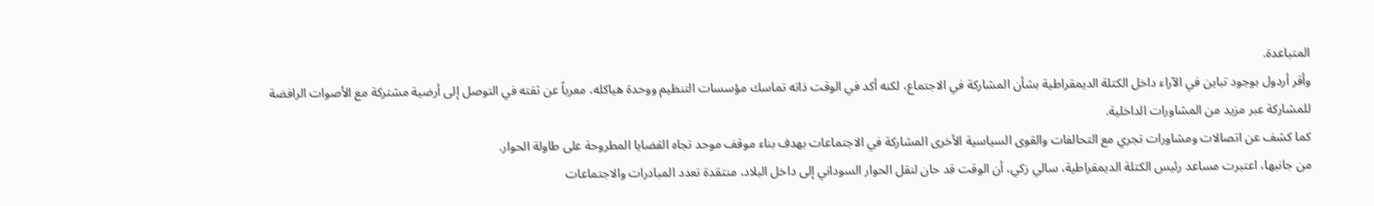المتباعدة.
وأقر أردول بوجود تباين في الآراء داخل الكتلة الديمقراطية بشأن المشاركة في الاجتماع، لكنه أكد في الوقت ذاته تماسك مؤسسات التنظيم ووحدة هياكله، معرباً عن ثقته في التوصل إلى أرضية مشتركة مع الأصوات الرافضة للمشاركة عبر مزيد من المشاورات الداخلية.
كما كشف عن اتصالات ومشاورات تجري مع التحالفات والقوى السياسية الأخرى المشاركة في الاجتماعات بهدف بناء موقف موحد تجاه القضايا المطروحة على طاولة الحوار.
من جانبها، اعتبرت مساعد رئيس الكتلة الديمقراطية، سالي زكي، أن الوقت قد حان لنقل الحوار السوداني إلى داخل البلاد، منتقدة تعدد المبادرات والاجتماعات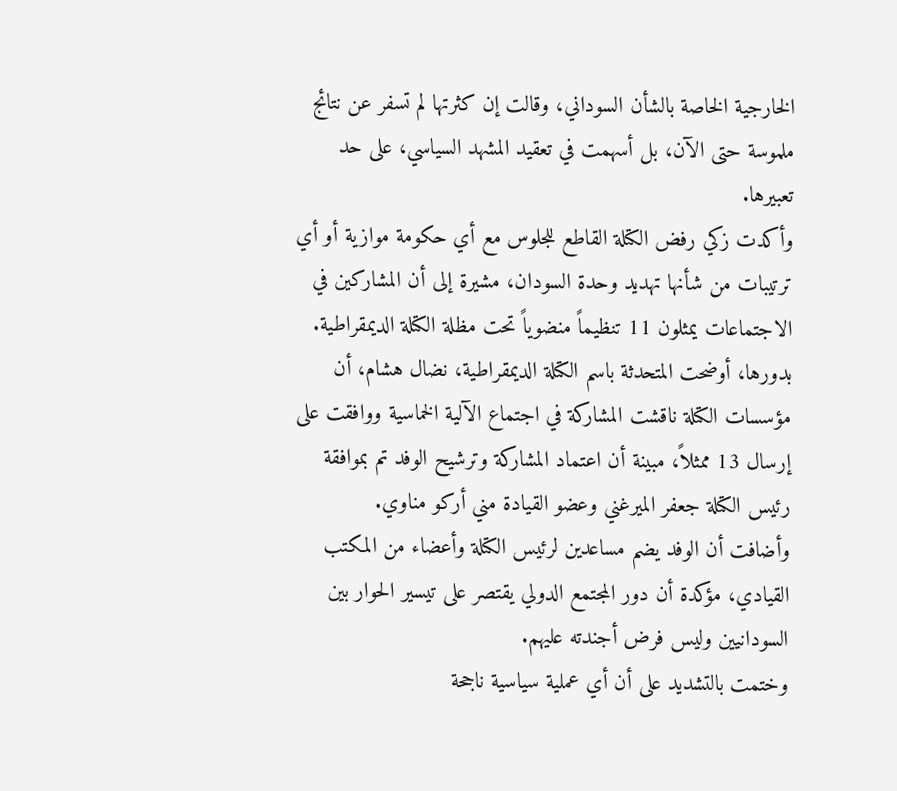الخارجية الخاصة بالشأن السوداني، وقالت إن كثرتها لم تسفر عن نتائج ملموسة حتى الآن، بل أسهمت في تعقيد المشهد السياسي، على حد تعبيرها.
وأكدت زكي رفض الكتلة القاطع للجلوس مع أي حكومة موازية أو أي ترتيبات من شأنها تهديد وحدة السودان، مشيرة إلى أن المشاركين في الاجتماعات يمثلون 11 تنظيماً منضوياً تحت مظلة الكتلة الديمقراطية.
بدورها، أوضحت المتحدثة باسم الكتلة الديمقراطية، نضال هشام، أن مؤسسات الكتلة ناقشت المشاركة في اجتماع الآلية الخماسية ووافقت على إرسال 13 ممثلاً، مبينة أن اعتماد المشاركة وترشيح الوفد تم بموافقة رئيس الكتلة جعفر الميرغني وعضو القيادة مني أركو مناوي.
وأضافت أن الوفد يضم مساعدين لرئيس الكتلة وأعضاء من المكتب القيادي، مؤكدة أن دور المجتمع الدولي يقتصر على تيسير الحوار بين السودانيين وليس فرض أجندته عليهم.
وختمت بالتشديد على أن أي عملية سياسية ناجحة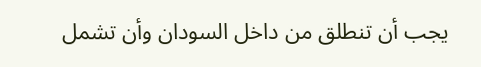يجب أن تنطلق من داخل السودان وأن تشمل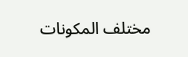مختلف المكونات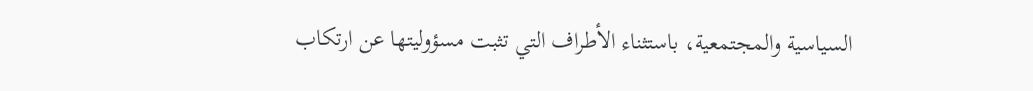السياسية والمجتمعية، باستثناء الأطراف التي تثبت مسؤوليتها عن ارتكاب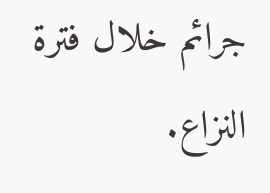جرائم خلال فترة النزاع.